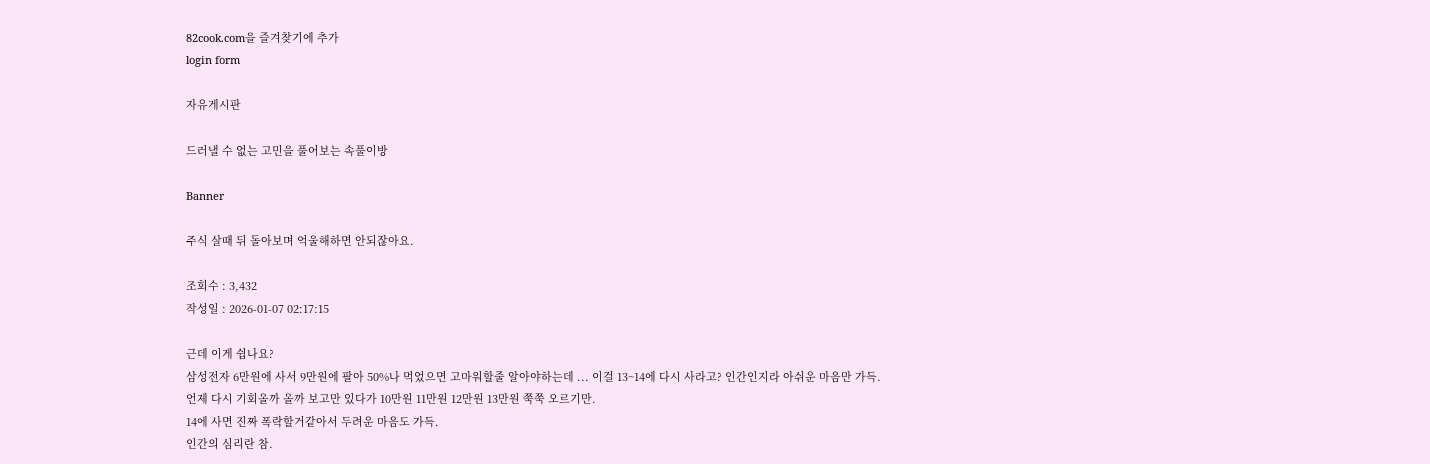82cook.com을 즐겨찾기에 추가
login form

자유게시판

드러낼 수 없는 고민을 풀어보는 속풀이방

Banner

주식 살때 뒤 돌아보며 억울해하면 안되잖아요.

조회수 : 3,432
작성일 : 2026-01-07 02:17:15

근데 이게 쉽나요?
삼성전자 6만원에 사서 9만원에 팔아 50%나 먹었으면 고마워할줄 알아야하는데 ... 이걸 13~14에 다시 사라고? 인간인지라 아쉬운 마음만 가득.
언제 다시 기회올까 올까 보고만 있다가 10만원 11만원 12만원 13만원 쭉쭉 오르기만.
14에 사면 진짜 폭락할거같아서 두려운 마음도 가득.
인간의 심리란 참.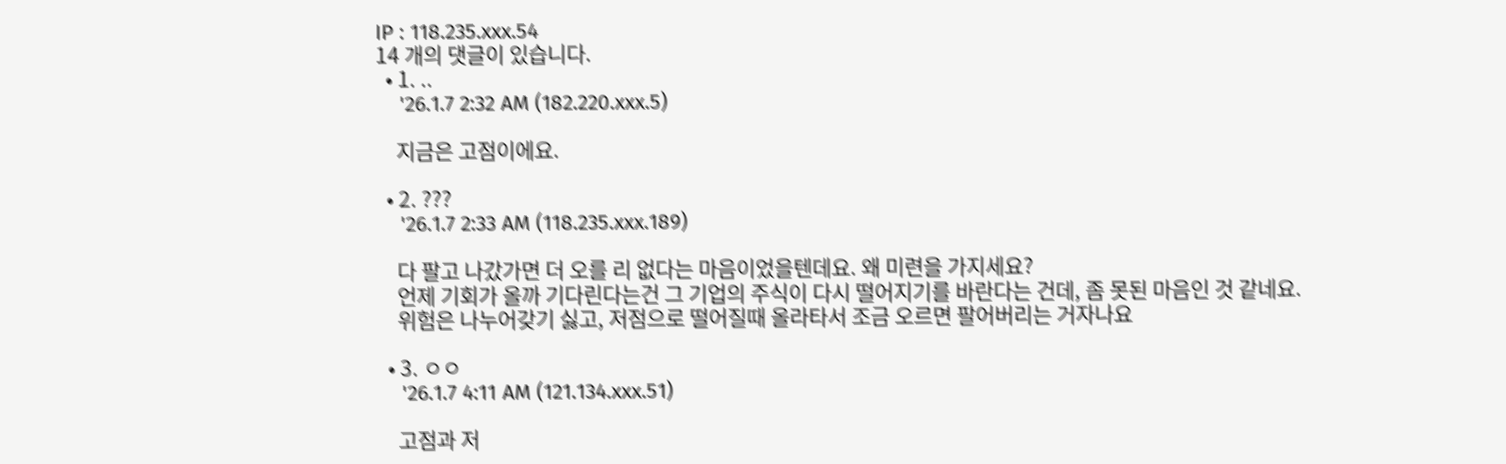IP : 118.235.xxx.54
14 개의 댓글이 있습니다.
  • 1. ..
    '26.1.7 2:32 AM (182.220.xxx.5)

    지금은 고점이에요.

  • 2. ???
    '26.1.7 2:33 AM (118.235.xxx.189)

    다 팔고 나갔가면 더 오를 리 없다는 마음이었을텐데요. 왜 미련을 가지세요?
    언제 기회가 올까 기다린다는건 그 기업의 주식이 다시 떨어지기를 바란다는 건데, 좀 못된 마음인 것 같네요.
    위험은 나누어갖기 싫고, 저점으로 떨어질때 올라타서 조금 오르면 팔어버리는 거자나요

  • 3. ㅇㅇ
    '26.1.7 4:11 AM (121.134.xxx.51)

    고점과 저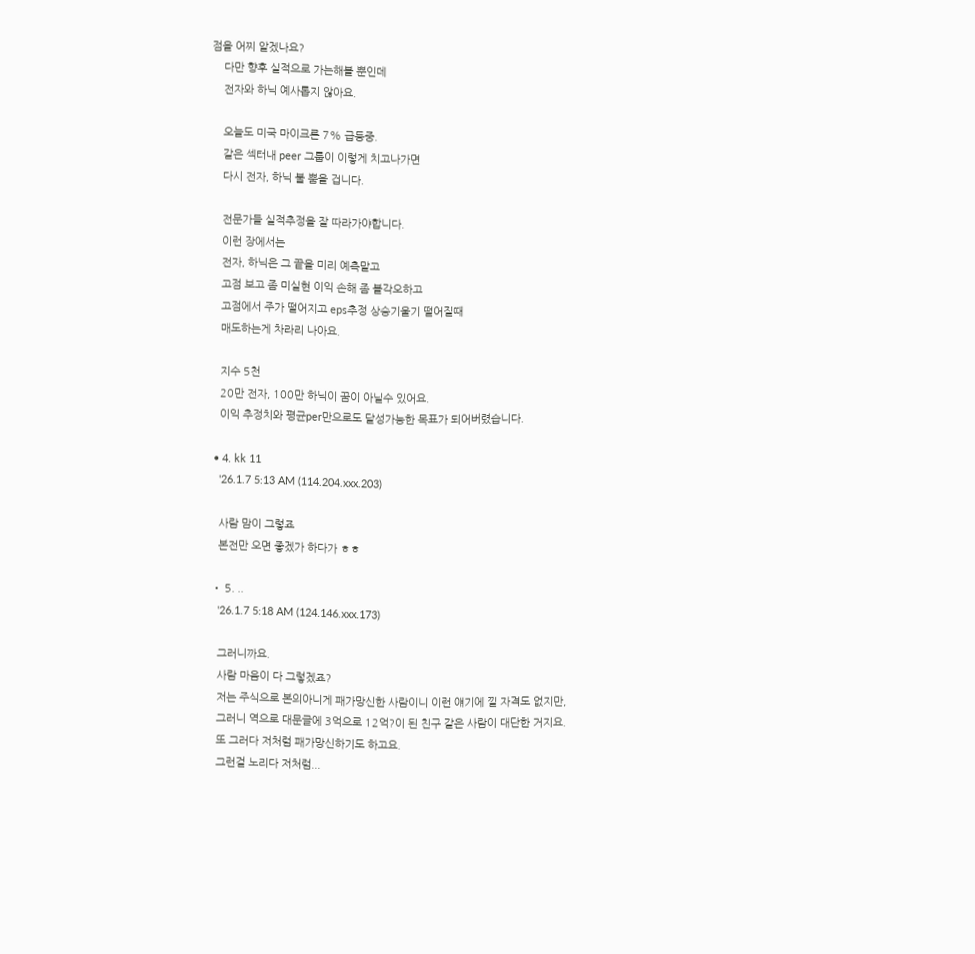점을 어찌 알겠나요?
    다만 향후 실적으로 가는해볼 뿐인데
    전자와 하닉 예사롭지 않아요.

    오늘도 미국 마이크론 7% 급등중.
    같은 섹터내 peer 그룹이 이렇게 치고나가면
    다시 전자, 하닉 불 뿜을 겁니다.

    전문가들 실적추정을 잘 따라가야합니다.
    이런 장에서는
    전자, 하닉은 그 끝을 미리 예측말고
    고점 보고 좀 미실현 이익 손해 좀 볼각오하고
    고점에서 주가 떨어지고 eps추정 상승기울기 떨어질때
    매도하는게 차라리 나아요.

    지수 5천
    20만 전자, 100만 하닉이 꿈이 아닐수 있어요.
    이익 추정치와 평균per만으로도 달성가능한 목표가 되어버렸습니다.

  • 4. kk 11
    '26.1.7 5:13 AM (114.204.xxx.203)

    사람 맘이 그렇죠
    본전만 오면 좋겠가 하다가 ㅎㅎ

  • 5. ..
    '26.1.7 5:18 AM (124.146.xxx.173)

    그러니까요.
    사람 마음이 다 그렇겠죠?
    저는 주식으로 본의아니게 패가망신한 사람이니 이런 얘기에 낄 자격도 없지만,
    그러니 역으로 대문글에 3억으로 12억?이 된 친구 같은 사람이 대단한 거지요.
    또 그러다 저처럼 패가망신하기도 하고요.
    그런걸 노리다 저처럼...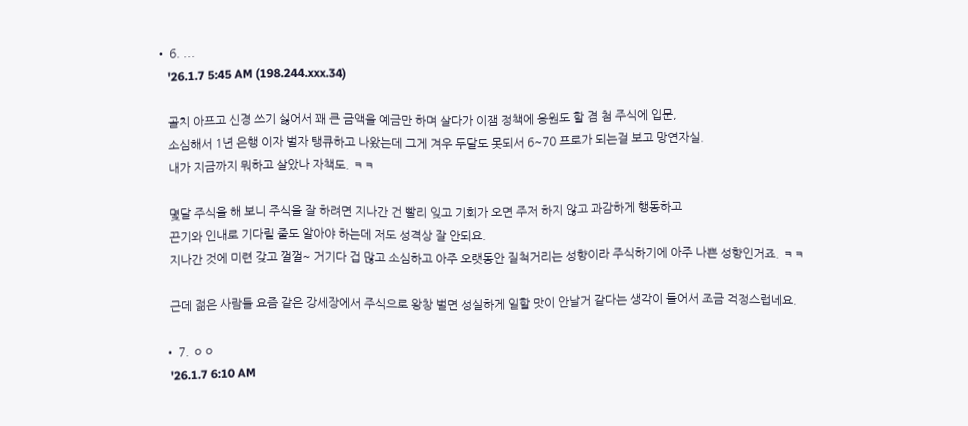• 6. ...
    '26.1.7 5:45 AM (198.244.xxx.34)

    골치 아프고 신경 쓰기 싫어서 꽤 큰 금액을 예금만 하며 살다가 이잼 정책에 응원도 할 겸 첨 주식에 입문,
    소심해서 1년 은행 이자 벌자 탱큐하고 나왔는데 그게 겨우 두달도 못되서 6~70 프로가 되는걸 보고 망연자실.
    내가 지금까지 뭐하고 살았나 자책도. ㅋㅋ

    몇달 주식을 해 보니 주식을 잘 하려면 지나간 건 빨리 잊고 기회가 오면 주저 하지 않고 과감하게 행동하고
    끈기와 인내로 기다릴 줄도 알아야 하는데 저도 성격상 잘 안되요.
    지나간 것에 미련 갖고 껄껄~ 거기다 겁 많고 소심하고 아주 오랫동안 질척거리는 성향이라 주식하기에 아주 나쁜 성향인거죠. ㅋㅋ

    근데 젊은 사람들 요즘 같은 강세장에서 주식으로 왕창 벌면 성실하게 일할 맛이 안날거 같다는 생각이 들어서 조금 걱정스럽네요.

  • 7. ㅇㅇ
    '26.1.7 6:10 AM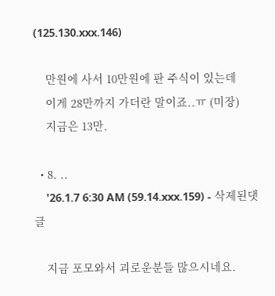(125.130.xxx.146)

    만원에 사서 10만원에 판 주식이 있는데
    이게 28만까지 가더란 말이죠..ㅠ (미장)
    지금은 13만.

  • 8. ..
    '26.1.7 6:30 AM (59.14.xxx.159) - 삭제된댓글

    지금 포모와서 괴로운분들 많으시네요.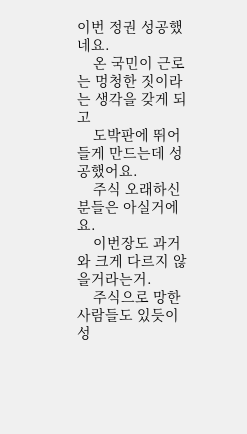이번 정권 성공했네요.
    온 국민이 근로는 멍청한 짓이라는 생각을 갖게 되고
    도박판에 뛰어들게 만드는데 성공했어요.
    주식 오래하신분들은 아실거에요.
    이번장도 과거와 크게 다르지 않을거라는거.
    주식으로 망한사람들도 있듯이 성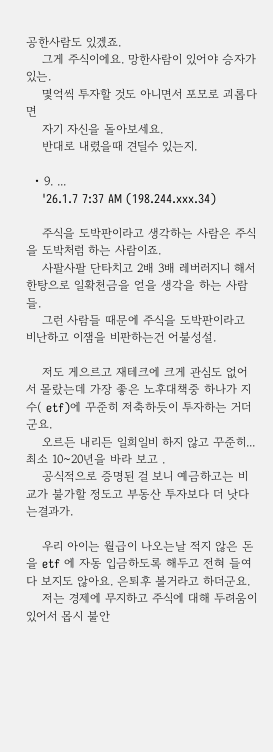공한사람도 있겠죠.
    그게 주식이에요. 망한사람이 있어야 승자가 있는.
    몇억씩 투자할 것도 아니면서 포모로 괴롭다면
    자기 자신을 돌아보세요.
    반대로 내렸을때 견딜수 있는지.

  • 9. ...
    '26.1.7 7:37 AM (198.244.xxx.34)

    주식을 도박판이라고 생각하는 사람은 주식을 도박처럼 하는 사람이죠.
    사팔사팔 단타치고 2배 3배 레버러지니 해서 한탕으로 일확천금을 얻을 생각을 하는 사람들.
    그런 사람들 때문에 주식을 도박판이라고 비난하고 이잼을 비판하는건 어불성설.

    저도 게으르고 재테크에 크게 관심도 없어서 몰랐는데 가장 좋은 노후대책중 하나가 지수( etf)에 꾸준히 저축하듯이 투자하는 거더군요.
    오르든 내리든 일희일비 하지 않고 꾸준히...최소 10~20년을 바라 보고 .
    공식적으로 증명된 걸 보니 예금하고는 비교가 불가할 정도고 부동산 투자보다 더 낫다는결과가.

    우리 아이는 월급이 나오는날 적지 않은 돈을 etf 에 자동 입금하도록 해두고 전혀 들여다 보지도 않아요. 은퇴후 볼거라고 하더군요.
    저는 경제에 무지하고 주식에 대해 두려움이 있어서 몹시 불안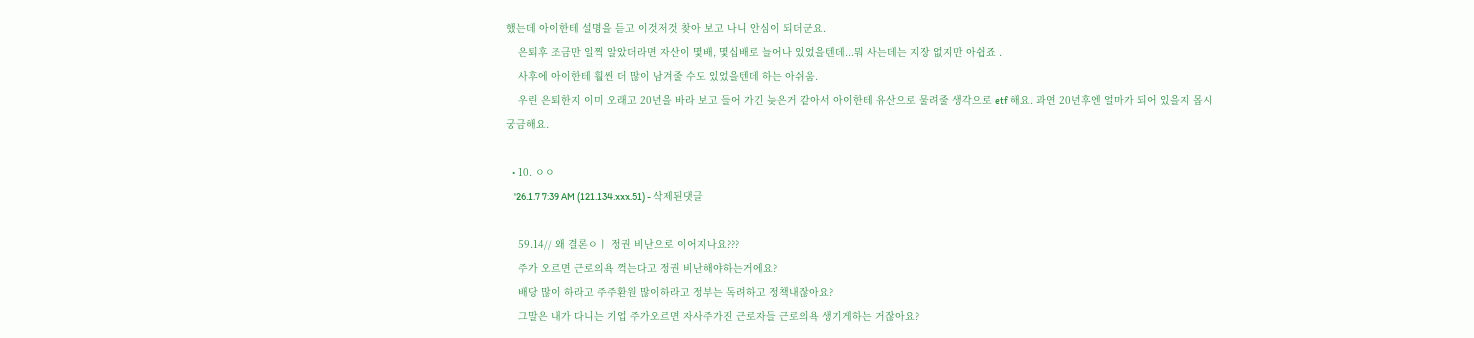했는데 아이한테 설명을 듣고 이것저것 찾아 보고 나니 안심이 되더군요.
    은퇴후 조금만 일찍 알았더라면 자산이 몇배, 몇십배로 늘어나 있었을텐데...뭐 사는데는 지장 없지만 아쉽죠 .
    사후에 아이한테 훨씬 더 많이 남겨줄 수도 있었을텐데 하는 아쉬움.
    우린 은퇴한지 이미 오래고 20년을 바라 보고 들어 가긴 늦은거 같아서 아이한테 유산으로 물려줄 생각으로 etf 해요. 과연 20년후엔 얼마가 되어 있을지 몹시 궁금해요.

  • 10. ㅇㅇ
    '26.1.7 7:39 AM (121.134.xxx.51) - 삭제된댓글

    59.14// 왜 결론ㅇㅣ 정권 비난으로 이어지나요???
    주가 오르면 근로의욕 꺽는다고 정권 비난해야하는거에요?
    배당 많이 하라고 주주환원 많이하라고 정부는 독려하고 정책내잖아요?
    그말은 내가 다니는 기업 주가오르면 자사주가진 근로자들 근로의욕 생기게하는 거잖아요?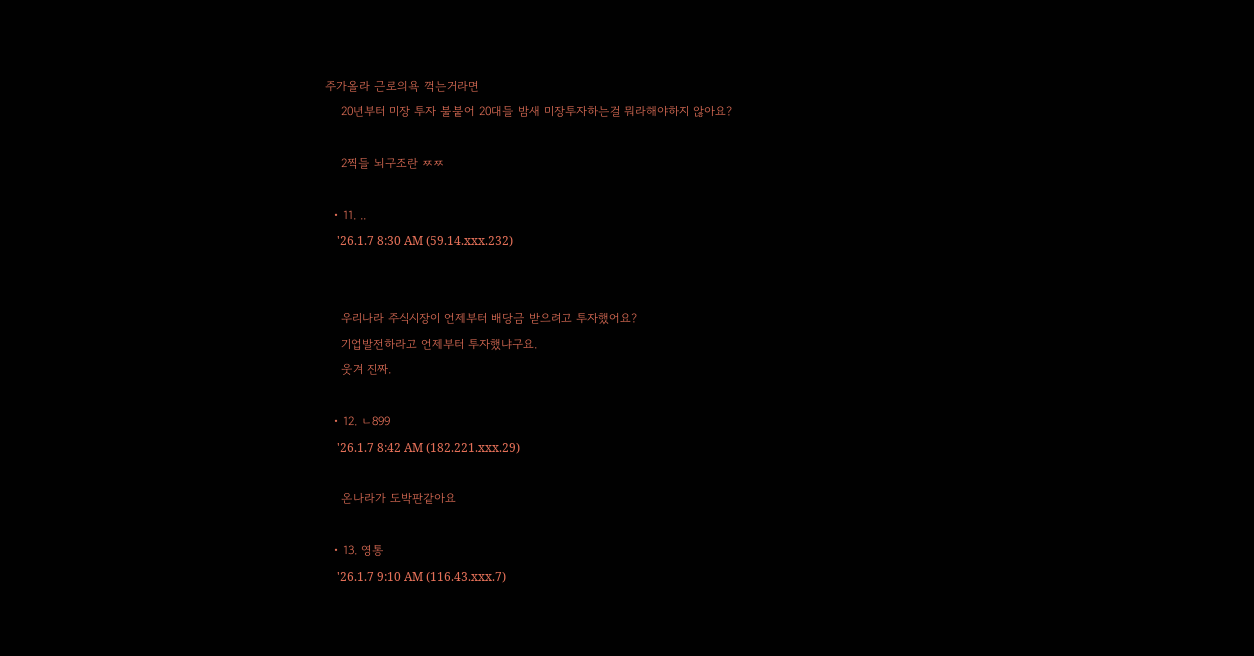주가올라 근로의욕 꺽는거라면
    20년부터 미장 투자 불붙어 20대들 밤새 미장투자하는걸 뭐라해야하지 않아요?

    2찍들 뇌구조란 ㅉㅉ

  • 11. ..
    '26.1.7 8:30 AM (59.14.xxx.232)


    우리나라 주식시장이 언제부터 배당금 받으려고 투자했어요?
    기업발전하라고 언제부터 투자했냐구요.
    웃겨 진짜.

  • 12. ㄴ899
    '26.1.7 8:42 AM (182.221.xxx.29)

    온나라가 도박판같아요

  • 13. 영통
    '26.1.7 9:10 AM (116.43.xxx.7)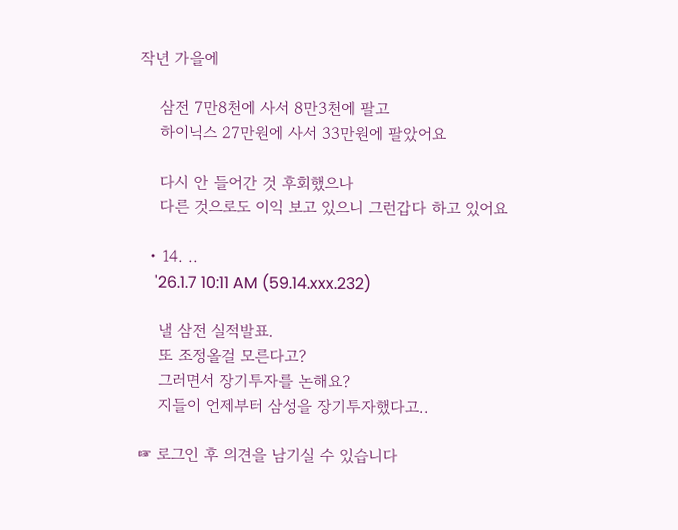작년 가을에

    삼전 7만8천에 사서 8만3천에 팔고
    하이닉스 27만원에 사서 33만원에 팔았어요

    다시 안 들어간 것 후회했으나
    다른 것으로도 이익 보고 있으니 그런갑다 하고 있어요

  • 14. ..
    '26.1.7 10:11 AM (59.14.xxx.232)

    낼 삼전 실적발표.
    또 조정올걸 모른다고?
    그러면서 장기투자를 논해요?
    지들이 언제부터 삼성을 장기투자했다고..

☞ 로그인 후 의견을 남기실 수 있습니다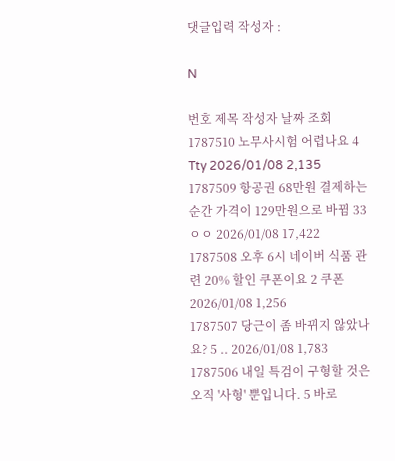댓글입력 작성자 :

N

번호 제목 작성자 날짜 조회
1787510 노무사시험 어렵나요 4 Tty 2026/01/08 2,135
1787509 항공권 68만원 결제하는 순간 가격이 129만원으로 바뀜 33 ㅇㅇ 2026/01/08 17,422
1787508 오후 6시 네이버 식품 관련 20% 할인 쿠폰이요 2 쿠폰 2026/01/08 1,256
1787507 당근이 좀 바뀌지 않았나요? 5 .. 2026/01/08 1,783
1787506 내일 특검이 구형할 것은 오직 '사형' 뿐입니다. 5 바로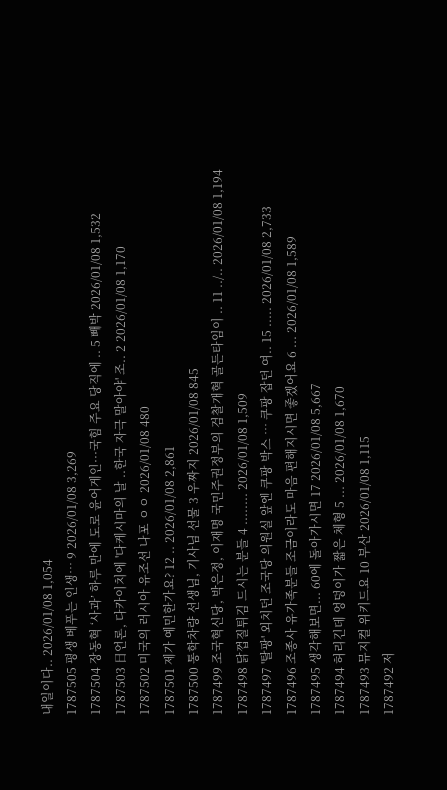내일이다.. 2026/01/08 1,054
1787505 평생 베푸는 인생… 9 2026/01/08 3,269
1787504 장동혁 ‘사과’ 하루 만에 도로 윤어게인···국힘 주요 당직에 .. 5 빼박 2026/01/08 1,532
1787503 日언론, 다카이치에 '다케시마의 날 ..한국 자극 말아야' 조.. 2 2026/01/08 1,170
1787502 미국의 러시아 유조선 나포 ㅇㅇ 2026/01/08 480
1787501 제가 예민한가요? 12 .. 2026/01/08 2,861
1787500 통학차량 선생님, 기사님 선물 3 우짜지 2026/01/08 845
1787499 조국혁신당, 박은정, 이재명 국민주권정부의 검찰개혁 골든타임이 .. 11 ../.. 2026/01/08 1,194
1787498 닭껍질튀김 드시는 분들 4 ........ 2026/01/08 1,509
1787497 '탈팡' 외치던 조국당 의원실 앞엔 쿠팡 박스 … 쿠팡 잡던 여.. 15 ..... 2026/01/08 2,733
1787496 조종사 유가족분들 조금이라도 마음 편해지시면 좋겠어요 6 ... 2026/01/08 1,589
1787495 생각해보면... 60에 돌아가시면 17 2026/01/08 5,667
1787494 허리긴데 엉덩이가 짧은 체형 5 ... 2026/01/08 1,670
1787493 뮤지컬 위키드요 10 부산 2026/01/08 1,115
1787492 저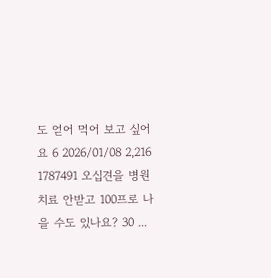도 얻어 먹어 보고 싶어요 6 2026/01/08 2,216
1787491 오십견을 병원 치료 안받고 100프로 나을 수도 있나요? 30 ...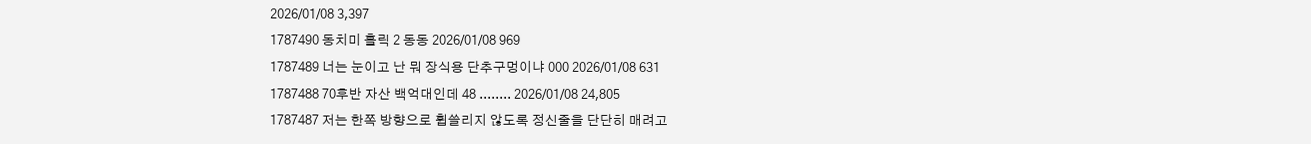2026/01/08 3,397
1787490 동치미 홀릭 2 동동 2026/01/08 969
1787489 너는 눈이고 난 뭐 장식용 단추구멍이냐 000 2026/01/08 631
1787488 70후반 자산 백억대인데 48 ........ 2026/01/08 24,805
1787487 저는 한쪽 방향으로 휩쓸리지 않도록 정신줄을 단단히 매려고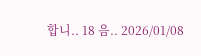합니.. 18 음.. 2026/01/08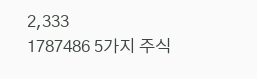2,333
1787486 5가지 주식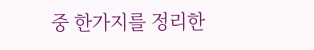중 한가지를 정리한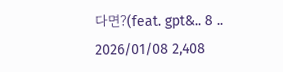다면?(feat. gpt&.. 8 .. 2026/01/08 2,408